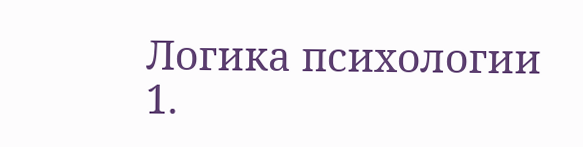Логика психологии
1.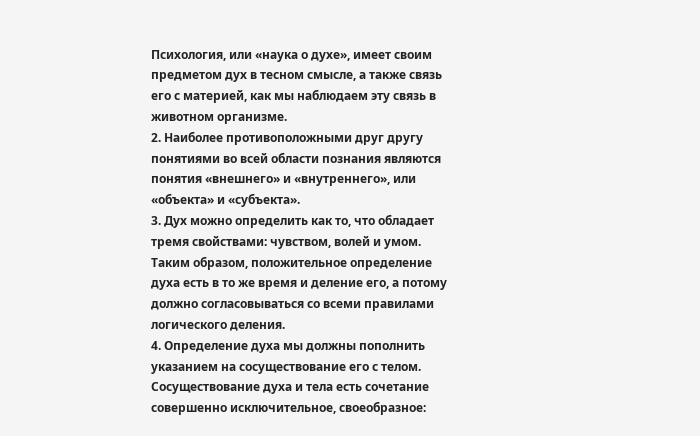Психология, или «наука о духе», имеет своим предметом дух в тесном смысле, а также связь его с материей, как мы наблюдаем эту связь в животном организме.
2. Наиболее противоположными друг другу понятиями во всей области познания являются понятия «внешнего» и «внутреннего», или «объекта» и «субъекта».
3. Дух можно определить как то, что обладает тремя свойствами: чувством, волей и умом.
Таким образом, положительное определение духа есть в то же время и деление его, а потому должно согласовываться со всеми правилами логического деления.
4. Определение духа мы должны пополнить указанием на сосуществование его с телом.
Сосуществование духа и тела есть сочетание совершенно исключительное, своеобразное: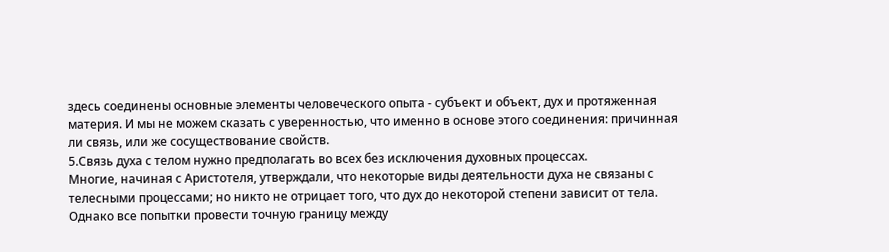здесь соединены основные элементы человеческого опыта - субъект и объект, дух и протяженная материя. И мы не можем сказать с уверенностью, что именно в основе этого соединения: причинная ли связь, или же сосуществование свойств.
5.Связь духа с телом нужно предполагать во всех без исключения духовных процессах.
Многие, начиная с Аристотеля, утверждали, что некоторые виды деятельности духа не связаны с телесными процессами; но никто не отрицает того, что дух до некоторой степени зависит от тела. Однако все попытки провести точную границу между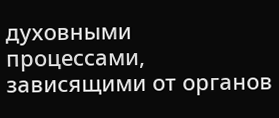духовными процессами, зависящими от органов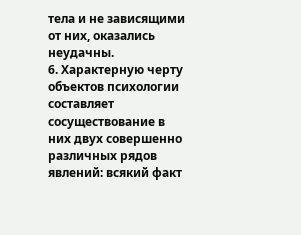тела и не зависящими от них, оказались неудачны.
6. Характерную черту объектов психологии составляет сосуществование в них двух совершенно различных рядов явлений: всякий факт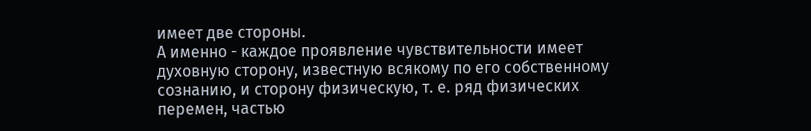имеет две стороны.
А именно - каждое проявление чувствительности имеет духовную сторону, известную всякому по его собственному сознанию, и сторону физическую, т. е. ряд физических перемен, частью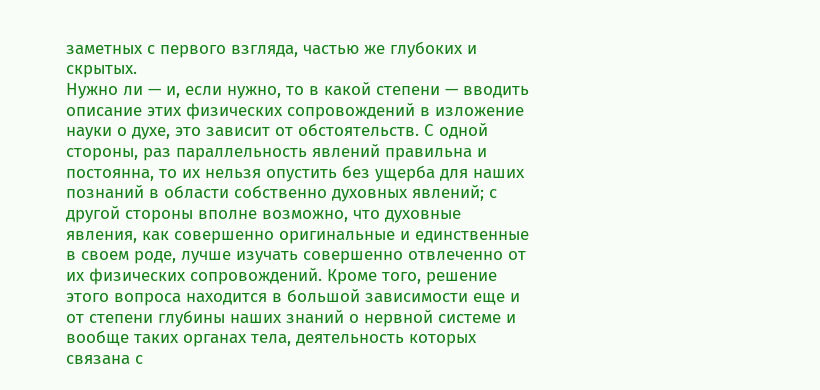заметных с первого взгляда, частью же глубоких и скрытых.
Нужно ли — и, если нужно, то в какой степени — вводить описание этих физических сопровождений в изложение науки о духе, это зависит от обстоятельств. С одной стороны, раз параллельность явлений правильна и постоянна, то их нельзя опустить без ущерба для наших познаний в области собственно духовных явлений; с другой стороны вполне возможно, что духовные явления, как совершенно оригинальные и единственные в своем роде, лучше изучать совершенно отвлеченно от их физических сопровождений. Кроме того, решение этого вопроса находится в большой зависимости еще и от степени глубины наших знаний о нервной системе и вообще таких органах тела, деятельность которых связана с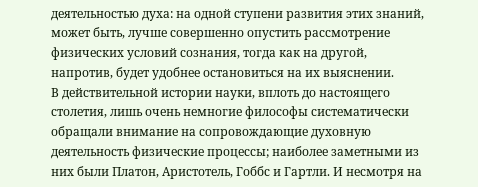деятельностью духа: на одной ступени развития этих знаний, может быть, лучше совершенно опустить рассмотрение физических условий сознания, тогда как на другой, напротив, будет удобнее остановиться на их выяснении.
В действительной истории науки, вплоть до настоящего столетия, лишь очень немногие философы систематически обращали внимание на сопровождающие духовную деятельность физические процессы; наиболее заметными из них были Платон, Аристотель, Гоббс и Гартли. И несмотря на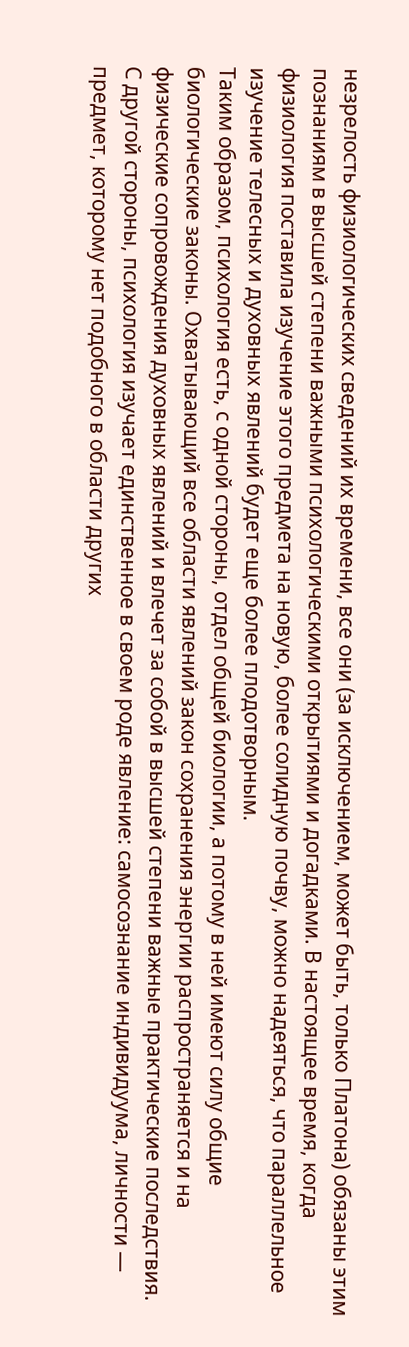незрелость физиологических сведений их времени, все они (за исключением, может быть, только Платона) обязаны этим познаниям в высшей степени важными психологическими открытиями и догадками. В настоящее время, когда физиология поставила изучение этого предмета на новую, более солидную почву, можно надеяться, что параллельное изучение телесных и духовных явлений будет еще более плодотворным.
Таким образом, психология есть, с одной стороны, отдел общей биологии, а потому в ней имеют силу общие биологические законы. Охватывающий все области явлений закон сохранения энергии распространяется и на физические сопровождения духовных явлений и влечет за собой в высшей степени важные практические последствия.
С другой стороны, психология изучает единственное в своем роде явление: самосознание индивидуума, личности — предмет, которому нет подобного в области других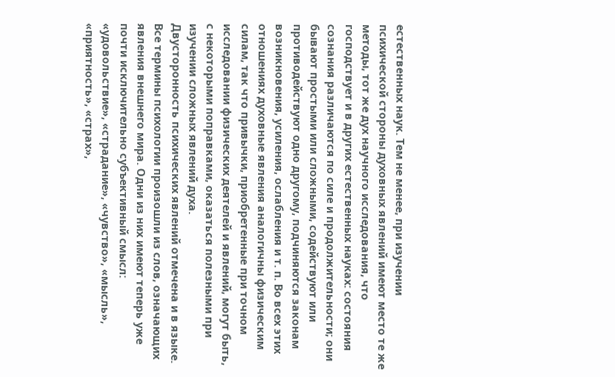естественных наук. Тем не менее, при изучении психической стороны духовных явлений имеют место те же методы, тот же дух научного исследования, что господствует и в других естественных науках: состояния сознания различаются по силе и продолжительности; они бывают простыми или сложными, содействуют или противодействуют одно другому, подчиняются законам возникновения, усиления, ослабления и т. п. Во всех этих отношениях духовные явления аналогичны физическим силам, так что привычки, приобретенные при точном исследовании физических деятелей и явлений, могут быть, с некоторыми поправками, оказаться полезными при изучении сложных явлений духа.
Двусторонность психических явлений отмечена и в языке. Все термины психологии произошли из слов, означающих явления внешнего мира. Одни из них имеют теперь уже почти исключительно субъективный смысл: «удовольствие», «страдание», «чувство», «мысль», «приятность», «страх»,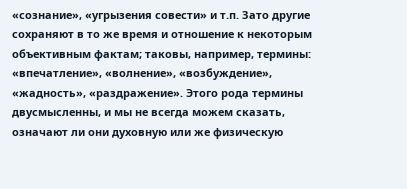«сознание», «угрызения совести» и т.п. Зато другие сохраняют в то же время и отношение к некоторым объективным фактам; таковы, например, термины: «впечатление», «волнение», «возбуждение», «жадность», «раздражение». Этого рода термины двусмысленны, и мы не всегда можем сказать, означают ли они духовную или же физическую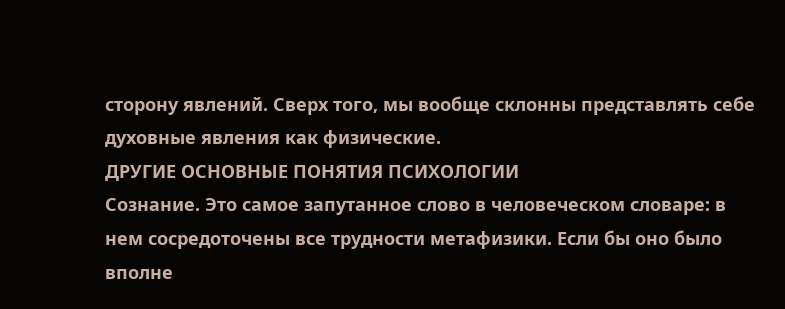сторону явлений. Сверх того, мы вообще склонны представлять себе духовные явления как физические.
ДРУГИЕ ОСНОВНЫЕ ПОНЯТИЯ ПСИХОЛОГИИ
Сознание. Это самое запутанное слово в человеческом словаре: в нем сосредоточены все трудности метафизики. Если бы оно было вполне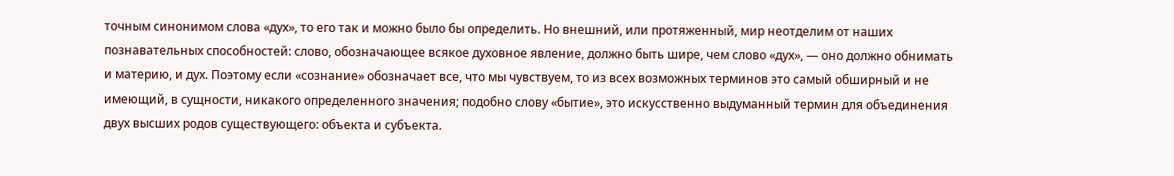точным синонимом слова «дух», то его так и можно было бы определить. Но внешний, или протяженный, мир неотделим от наших познавательных способностей: слово, обозначающее всякое духовное явление, должно быть шире, чем слово «дух», — оно должно обнимать и материю, и дух. Поэтому если «сознание» обозначает все, что мы чувствуем, то из всех возможных терминов это самый обширный и не имеющий, в сущности, никакого определенного значения; подобно слову «бытие», это искусственно выдуманный термин для объединения двух высших родов существующего: объекта и субъекта.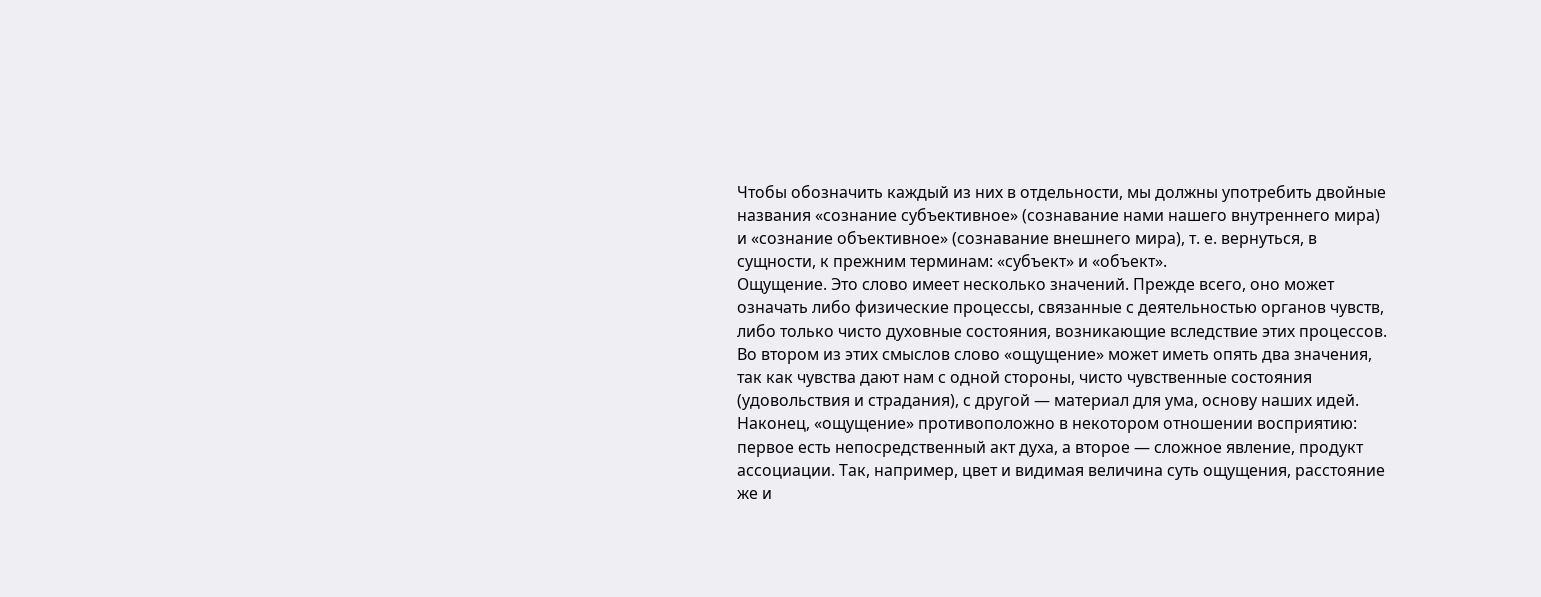Чтобы обозначить каждый из них в отдельности, мы должны употребить двойные названия «сознание субъективное» (сознавание нами нашего внутреннего мира) и «сознание объективное» (сознавание внешнего мира), т. е. вернуться, в сущности, к прежним терминам: «субъект» и «объект».
Ощущение. Это слово имеет несколько значений. Прежде всего, оно может означать либо физические процессы, связанные с деятельностью органов чувств, либо только чисто духовные состояния, возникающие вследствие этих процессов. Во втором из этих смыслов слово «ощущение» может иметь опять два значения, так как чувства дают нам с одной стороны, чисто чувственные состояния (удовольствия и страдания), с другой — материал для ума, основу наших идей. Наконец, «ощущение» противоположно в некотором отношении восприятию: первое есть непосредственный акт духа, а второе — сложное явление, продукт ассоциации. Так, например, цвет и видимая величина суть ощущения, расстояние же и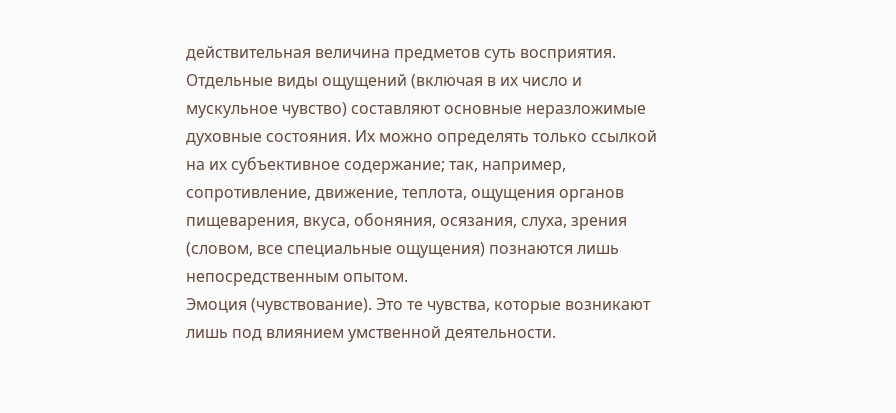действительная величина предметов суть восприятия.
Отдельные виды ощущений (включая в их число и мускульное чувство) составляют основные неразложимые духовные состояния. Их можно определять только ссылкой на их субъективное содержание; так, например, сопротивление, движение, теплота, ощущения органов пищеварения, вкуса, обоняния, осязания, слуха, зрения (словом, все специальные ощущения) познаются лишь непосредственным опытом.
Эмоция (чувствование). Это те чувства, которые возникают лишь под влиянием умственной деятельности.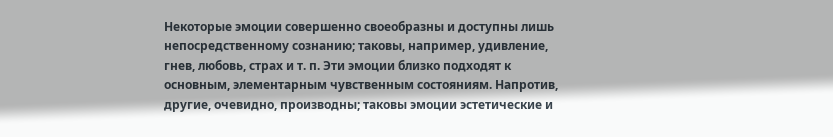Некоторые эмоции совершенно своеобразны и доступны лишь непосредственному сознанию; таковы, например, удивление, гнев, любовь, страх и т. п. Эти эмоции близко подходят к основным, элементарным чувственным состояниям. Напротив, другие, очевидно, производны; таковы эмоции эстетические и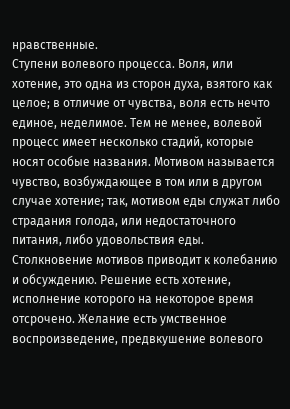нравственные.
Ступени волевого процесса. Воля, или хотение, это одна из сторон духа, взятого как целое; в отличие от чувства, воля есть нечто единое, неделимое. Тем не менее, волевой процесс имеет несколько стадий, которые носят особые названия. Мотивом называется чувство, возбуждающее в том или в другом случае хотение; так, мотивом еды служат либо страдания голода, или недостаточного питания, либо удовольствия еды. Столкновение мотивов приводит к колебанию и обсуждению. Решение есть хотение, исполнение которого на некоторое время отсрочено. Желание есть умственное воспроизведение, предвкушение волевого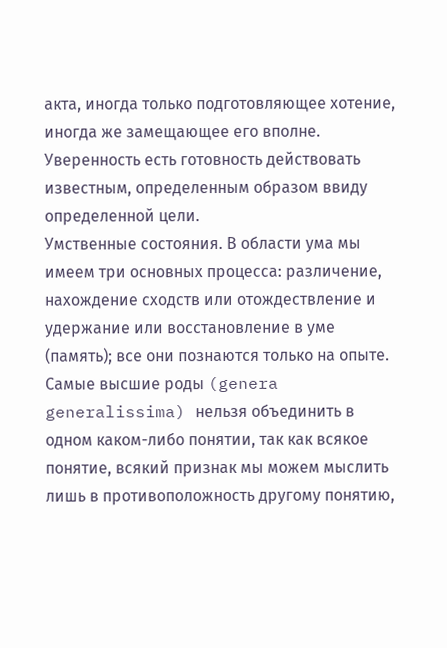акта, иногда только подготовляющее хотение, иногда же замещающее его вполне. Уверенность есть готовность действовать известным, определенным образом ввиду определенной цели.
Умственные состояния. В области ума мы имеем три основных процесса: различение, нахождение сходств или отождествление и удержание или восстановление в уме (память); все oни познаются только на опыте.
Самые высшие роды (genera generalissima) нельзя объединить в одном каком-либо понятии, так как всякое понятие, всякий признак мы можем мыслить лишь в противоположность другому понятию,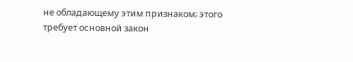не обладающему этим признаком; этого требует основной закон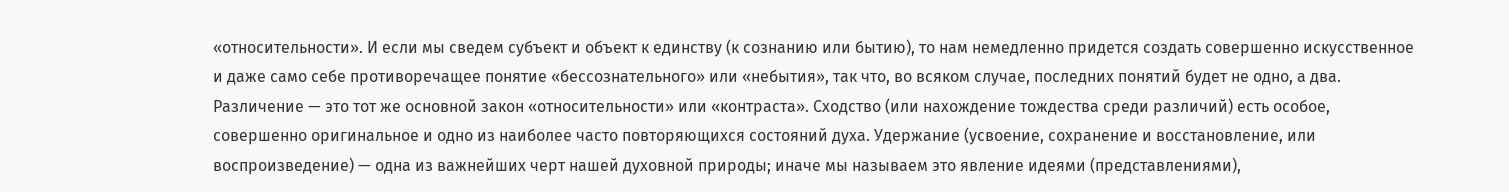«относительности». И если мы сведем субъект и объект к единству (к сознанию или бытию), то нам немедленно придется создать совершенно искусственное и даже само себе противоречащее понятие «бессознательного» или «небытия», так что, во всяком случае, последних понятий будет не одно, а два.
Различение — это тот же основной закон «относительности» или «контраста». Сходство (или нахождение тождества среди различий) есть особое, совершенно оригинальное и одно из наиболее часто повторяющихся состояний духа. Удержание (усвоение, сохранение и восстановление, или воспроизведение) — одна из важнейших черт нашей духовной природы; иначе мы называем это явление идеями (представлениями),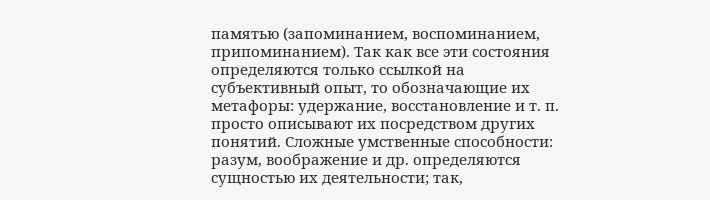памятью (запоминанием, воспоминанием, припоминанием). Так как все эти состояния определяются только ссылкой на субъективный опыт, то обозначающие их метафоры: удержание, восстановление и т. п. просто описывают их посредством других понятий. Сложные умственные способности: разум, воображение и др. определяются сущностью их деятельности; так,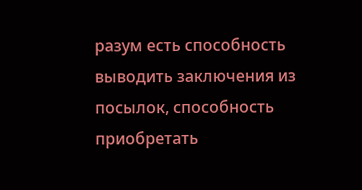разум есть способность выводить заключения из посылок, способность приобретать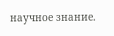научное знание.